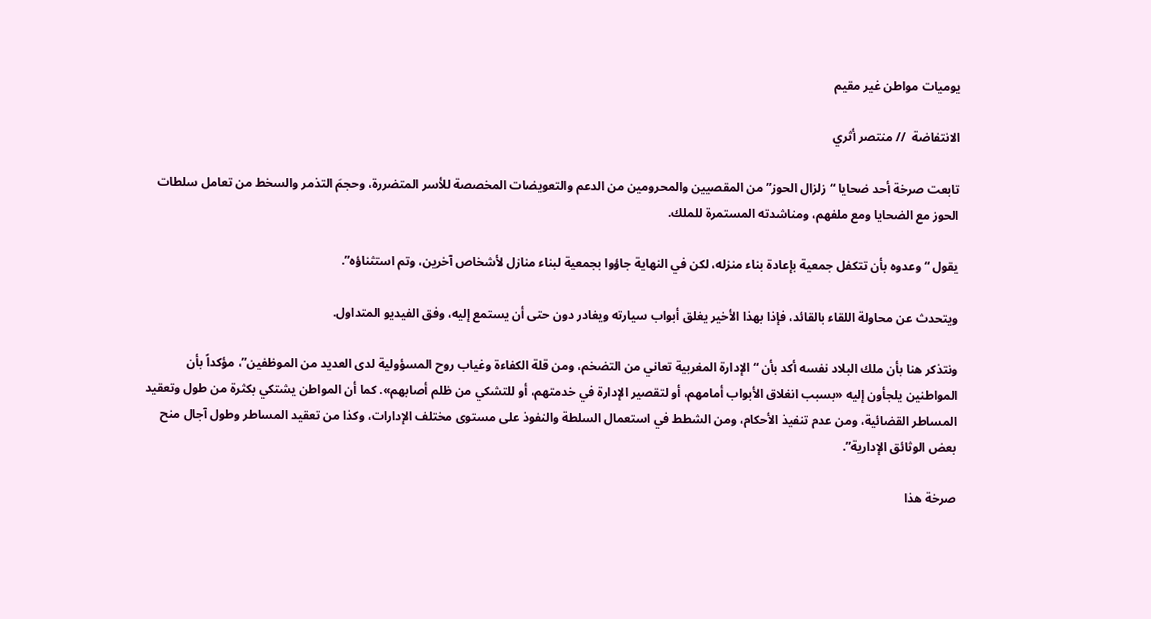يوميات مواطن غير مقيم

الانتفاضة  // منتصر أثري

تابعت صرخة أحد ضحايا “زلزال الحوز” من المقصيين والمحرومين من الدعم والتعويضات المخصصة للأسر المتضررة، وحجمَ التذمر والسخط من تعامل سلطات الحوز مع الضحايا ومع ملفهم، ومناشدته المستمرة للملك.

يقول “وعدوه بأن تتكفل جمعية بإعادة بناء منزله، لكن في النهاية جاؤوا بجمعية لبناء منازل لأشخاص آخرين، وتم استثناؤه”.

ويتحدث عن محاولة اللقاء بالقائد، فإذا بهذا الأخير يغلق أبواب سيارته ويغادر دون حتى أن يستمع إليه، وفق الفيديو المتداول.

ونتذكر هنا بأن ملك البلاد نفسه أكد بأن “الإدارة المغربية تعاني من التضخم، ومن قلة الكفاءة وغياب روح المسؤولية لدى العديد من الموظفين”، مؤكداً بأن المواطنين يلجأون إليه «بسبب انغلاق الأبواب أمامهم، أو لتقصير الإدارة في خدمتهم، أو للتشكي من ظلم أصابهم». كما أن المواطن يشتكي بكثرة من طول وتعقيد المساطر القضائية، ومن عدم تنفيذ الأحكام، ومن الشطط في استعمال السلطة والنفوذ على مستوى مختلف الإدارات، وكذا من تعقيد المساطر وطول آجال منح بعض الوثائق الإدارية”.

صرخة هذا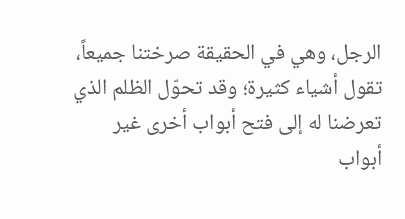الرجل، وهي في الحقيقة صرختنا جميعاً، تقول أشياء كثيرة؛ وقد تحوّل الظلم الذي تعرضنا له إلى فتح أبواب أخرى غير أبواب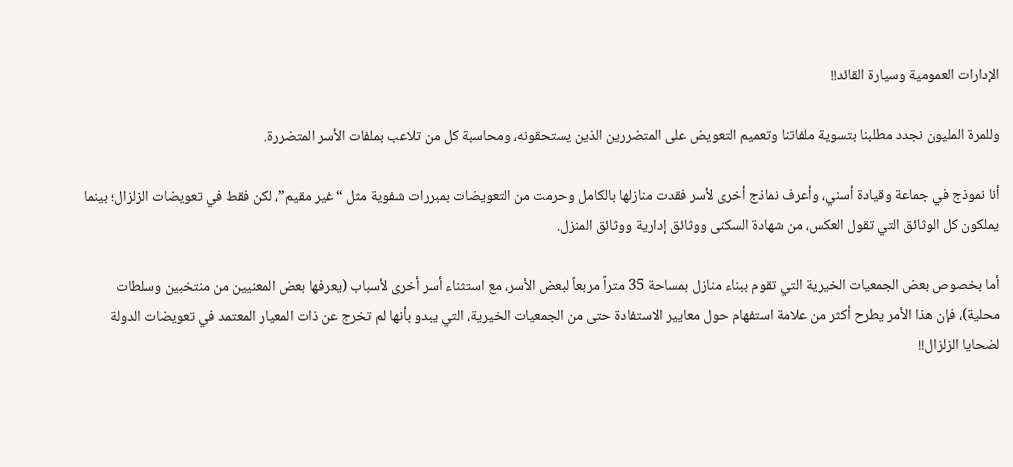الإدارات العمومية وسيارة القائد!!

وللمرة المليون نجدد مطلبنا بتسوية ملفاتنا وتعميم التعويض على المتضررين الذين يستحقونه، ومحاسبة كل من تلاعب بملفات الأسر المتضررة.

أنا نموذج في جماعة وقيادة أسني، وأعرف نماذج أخرى لأسر فقدت منازلها بالكامل وحرمت من التعويضات بمبررات شفوية مثل “غير مقيم”، لكن فقط في تعويضات الزلزال؛ بينما يملكون كل الوثائق التي تقول العكس، من شهادة السكنى ووثائق إدارية ووثائق المنزل.

أما بخصوص بعض الجمعيات الخيرية التي تقوم ببناء منازل بمساحة 35 متراً مربعاً لبعض الأسر، مع استثناء أسر أخرى لأسباب (يعرفها بعض المعنيين من منتخبين وسلطات محلية)، فإن هذا الأمر يطرح أكثر من علامة استفهام حول معايير الاستفادة حتى من الجمعيات الخيرية، التي يبدو بأنها لم تخرج عن ذات المعيار المعتمد في تعويضات الدولة لضحايا الزلزال!!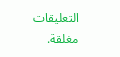التعليقات مغلقة.